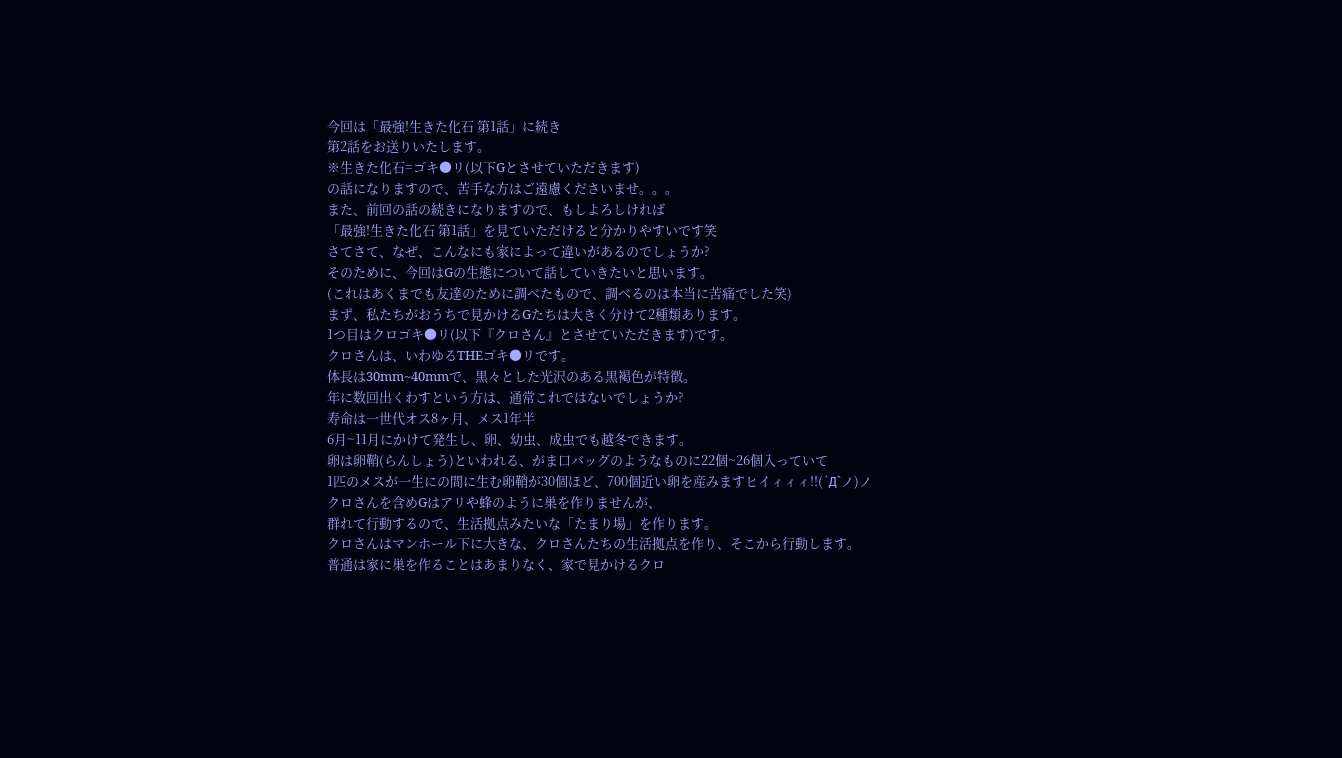今回は「最強!生きた化石 第1話」に続き
第2話をお送りいたします。
※生きた化石=ゴキ●リ(以下Gとさせていただきます)
の話になりますので、苦手な方はご遠慮くださいませ。。。
また、前回の話の続きになりますので、もしよろしければ
「最強!生きた化石 第1話」を見ていただけると分かりやすいです笑
さてさて、なぜ、こんなにも家によって違いがあるのでしょうか?
そのために、今回はGの生態について話していきたいと思います。
(これはあくまでも友達のために調べたもので、調べるのは本当に苦痛でした笑)
まず、私たちがおうちで見かけるGたちは大きく分けて2種類あります。
1つ目はクロゴキ●リ(以下『クロさん』とさせていただきます)です。
クロさんは、いわゆるTHEゴキ●リです。
体長は30mm~40mmで、黒々とした光沢のある黒褐色が特徴。
年に数回出くわすという方は、通常これではないでしょうか?
寿命は一世代オス8ヶ月、メス1年半
6月~11月にかけて発生し、卵、幼虫、成虫でも越冬できます。
卵は卵鞘(らんしょう)といわれる、がま口バッグのようなものに22個~26個入っていて
1匹のメスが一生にの間に生む卵鞘が30個ほど、700個近い卵を産みますヒイィィィ!!(´Д`ノ)ノ
クロさんを含めGはアリや蜂のように巣を作りませんが、
群れて行動するので、生活拠点みたいな「たまり場」を作ります。
クロさんはマンホール下に大きな、クロさんたちの生活拠点を作り、そこから行動します。
普通は家に巣を作ることはあまりなく、家で見かけるクロ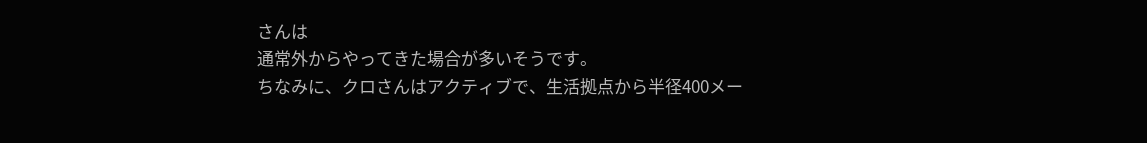さんは
通常外からやってきた場合が多いそうです。
ちなみに、クロさんはアクティブで、生活拠点から半径400メー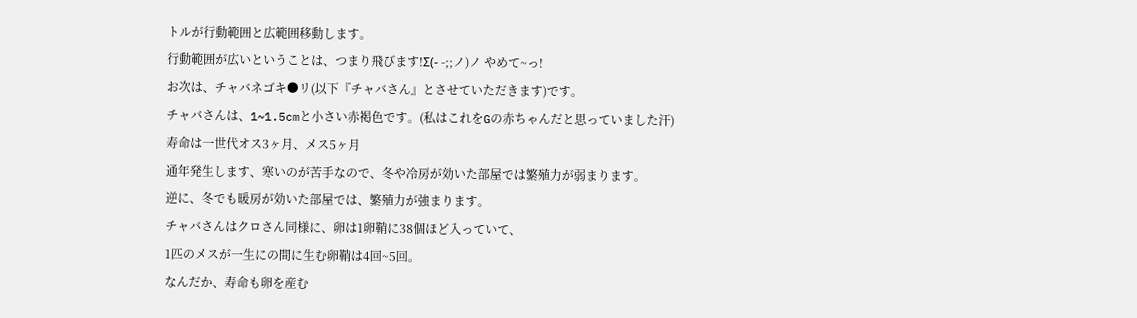トルが行動範囲と広範囲移動します。
行動範囲が広いということは、つまり飛びます!Σ(- -;;ノ)ノ やめて~っ!
お次は、チャバネゴキ●リ(以下『チャバさん』とさせていただきます)です。
チャバさんは、1~1.5cmと小さい赤褐色です。(私はこれをGの赤ちゃんだと思っていました汗)
寿命は一世代オス3ヶ月、メス5ヶ月
通年発生します、寒いのが苦手なので、冬や冷房が効いた部屋では繁殖力が弱まります。
逆に、冬でも暖房が効いた部屋では、繁殖力が強まります。
チャバさんはクロさん同様に、卵は1卵鞘に38個ほど入っていて、
1匹のメスが一生にの間に生む卵鞘は4回~5回。
なんだか、寿命も卵を産む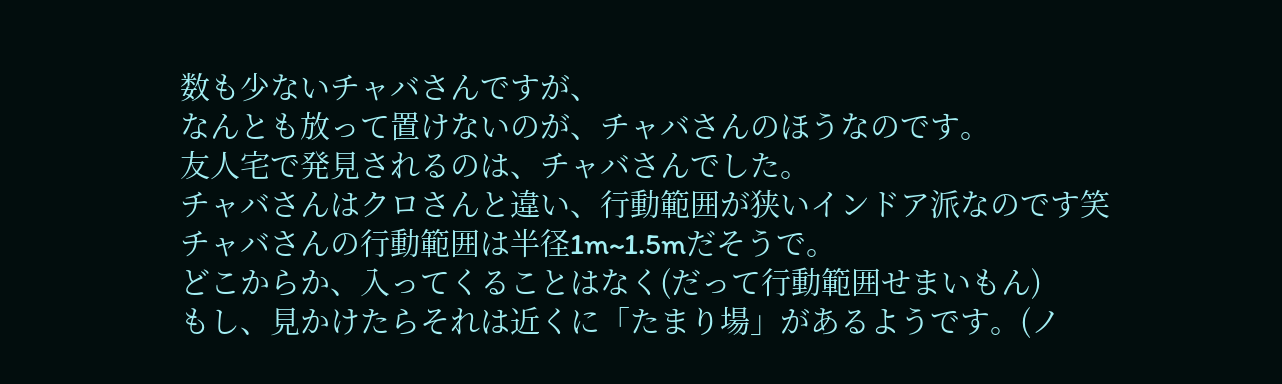数も少ないチャバさんですが、
なんとも放って置けないのが、チャバさんのほうなのです。
友人宅で発見されるのは、チャバさんでした。
チャバさんはクロさんと違い、行動範囲が狭いインドア派なのです笑
チャバさんの行動範囲は半径1m~1.5mだそうで。
どこからか、入ってくることはなく(だって行動範囲せまいもん)
もし、見かけたらそれは近くに「たまり場」があるようです。(ノ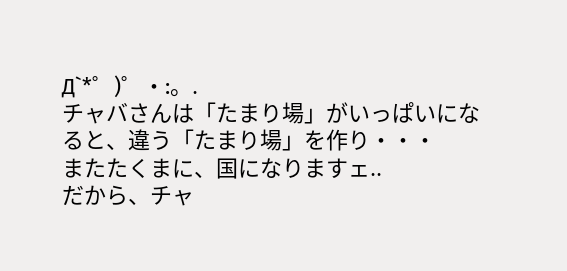Д`*゜)゜・:。.
チャバさんは「たまり場」がいっぱいになると、違う「たまり場」を作り・・・
またたくまに、国になりますェ..
だから、チャ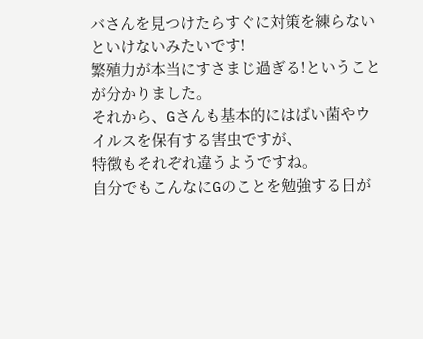バさんを見つけたらすぐに対策を練らないといけないみたいです!
繁殖力が本当にすさまじ過ぎる!ということが分かりました。
それから、Gさんも基本的にはばい菌やウイルスを保有する害虫ですが、
特徴もそれぞれ違うようですね。
自分でもこんなにGのことを勉強する日が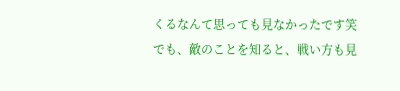くるなんて思っても見なかったです笑
でも、敵のことを知ると、戦い方も見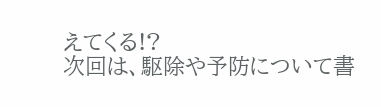えてくる!?
次回は、駆除や予防について書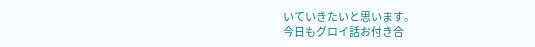いていきたいと思います。
今日もグロイ話お付き合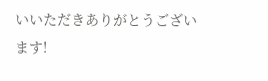いいただきありがとうございます!